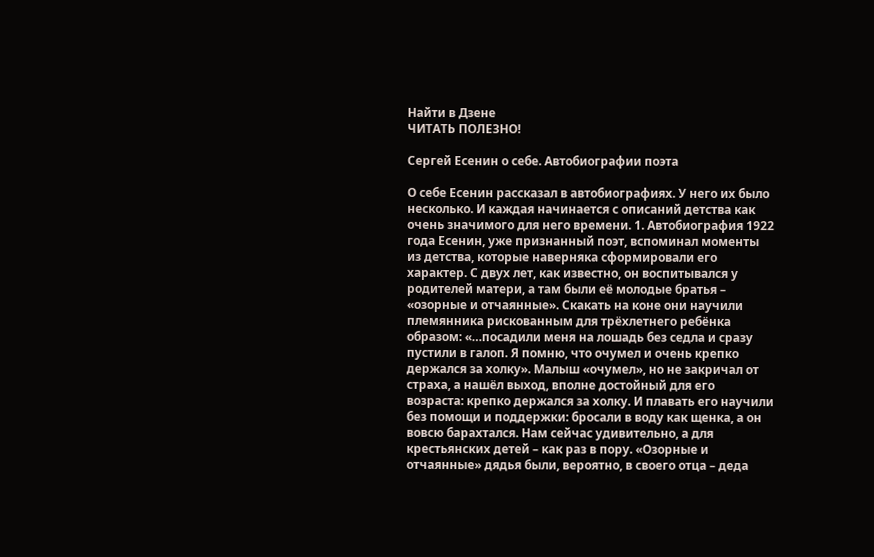Найти в Дзене
ЧИТАТЬ ПОЛЕЗНО!

Сергей Есенин о себе. Автобиографии поэта

О себе Есенин рассказал в автобиографиях. У него их было несколько. И каждая начинается с описаний детства как очень значимого для него времени. 1. Автобиография 1922 года Есенин, уже признанный поэт, вспоминал моменты из детства, которые наверняка сформировали его характер. С двух лет, как известно, он воспитывался у родителей матери, а там были её молодые братья – «озорные и отчаянные». Скакать на коне они научили племянника рискованным для трёхлетнего ребёнка образом: «…посадили меня на лошадь без седла и сразу пустили в галоп. Я помню, что очумел и очень крепко держался за холку». Малыш «очумел», но не закричал от страха, а нашёл выход, вполне достойный для его возраста: крепко держался за холку. И плавать его научили без помощи и поддержки: бросали в воду как щенка, а он вовсю барахтался. Нам сейчас удивительно, а для крестьянских детей – как раз в пору. «Озорные и отчаянные» дядья были, вероятно, в своего отца – деда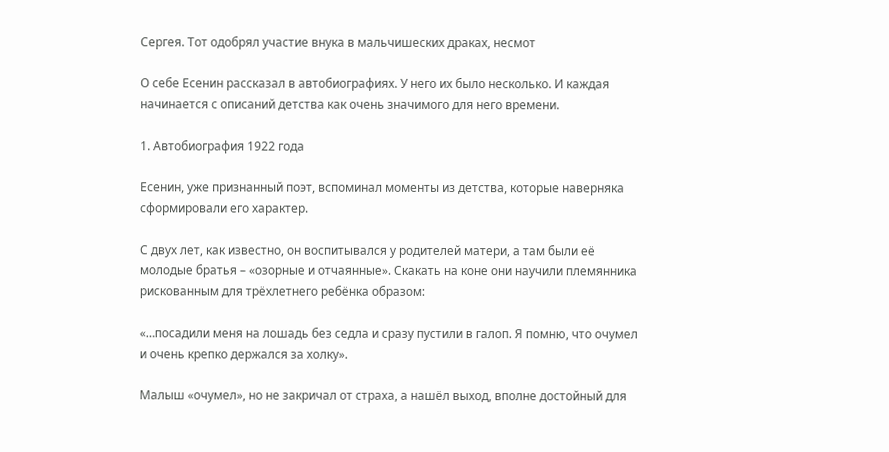Сергея. Тот одобрял участие внука в мальчишеских драках, несмот

О себе Есенин рассказал в автобиографиях. У него их было несколько. И каждая начинается с описаний детства как очень значимого для него времени.

1. Автобиография 1922 года

Есенин, уже признанный поэт, вспоминал моменты из детства, которые наверняка сформировали его характер.

С двух лет, как известно, он воспитывался у родителей матери, а там были её молодые братья – «озорные и отчаянные». Скакать на коне они научили племянника рискованным для трёхлетнего ребёнка образом:

«…посадили меня на лошадь без седла и сразу пустили в галоп. Я помню, что очумел и очень крепко держался за холку».

Малыш «очумел», но не закричал от страха, а нашёл выход, вполне достойный для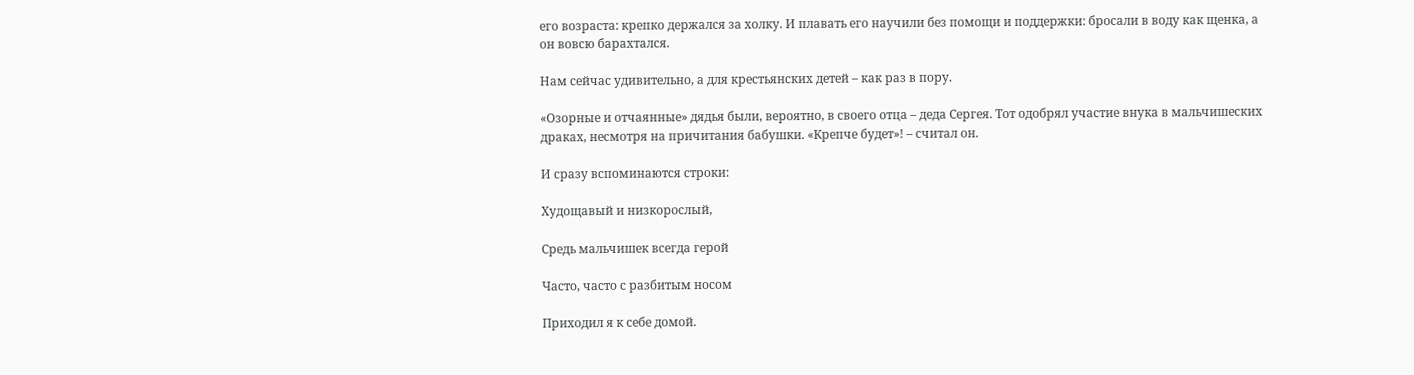его возраста: крепко держался за холку. И плавать его научили без помощи и поддержки: бросали в воду как щенка, а он вовсю барахтался.

Нам сейчас удивительно, а для крестьянских детей – как раз в пору.

«Озорные и отчаянные» дядья были, вероятно, в своего отца – деда Сергея. Тот одобрял участие внука в мальчишеских драках, несмотря на причитания бабушки. «Крепче будет»! – считал он.

И сразу вспоминаются строки:

Худощавый и низкорослый,

Средь мальчишек всегда герой

Часто, часто с разбитым носом

Приходил я к себе домой.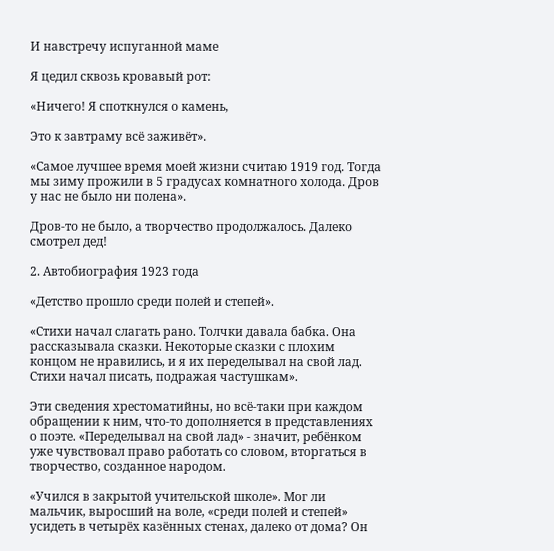И навстречу испуганной маме

Я цедил сквозь кровавый рот:

«Ничего! Я споткнулся о камень,

Это к завтраму всё заживёт».

«Самое лучшее время моей жизни считаю 1919 год. Тогда мы зиму прожили в 5 градусах комнатного холода. Дров у нас не было ни полена».

Дров-то не было, а творчество продолжалось. Далеко смотрел дед!

2. Автобиография 1923 года

«Детство прошло среди полей и степей».

«Стихи начал слагать рано. Толчки давала бабка. Она рассказывала сказки. Некоторые сказки с плохим концом не нравились, и я их переделывал на свой лад. Стихи начал писать, подражая частушкам».

Эти сведения хрестоматийны, но всё-таки при каждом обращении к ним, что-то дополняется в представлениях о поэте. «Переделывал на свой лад» - значит, ребёнком уже чувствовал право работать со словом, вторгаться в творчество, созданное народом.

«Учился в закрытой учительской школе». Мог ли мальчик, выросший на воле, «среди полей и степей» усидеть в четырёх казённых стенах, далеко от дома? Он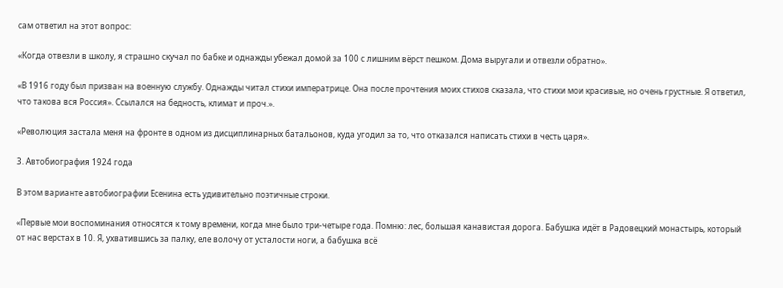сам ответил на этот вопрос:

«Когда отвезли в школу, я страшно скучал по бабке и однажды убежал домой за 100 с лишним вёрст пешком. Дома выругали и отвезли обратно».

«В 1916 году был призван на военную службу. Однажды читал стихи императрице. Она после прочтения моих стихов сказала, что стихи мои красивые, но очень грустные. Я ответил, что такова вся Россия». Ссылался на бедность, климат и проч.».

«Революция застала меня на фронте в одном из дисциплинарных батальонов, куда угодил за то, что отказался написать стихи в честь царя».

3. Автобиография 1924 года

В этом варианте автобиографии Есенина есть удивительно поэтичные строки.

«Первые мои воспоминания относятся к тому времени, когда мне было три-четыре года. Помню: лес, большая канавистая дорога. Бабушка идёт в Радовецкий монастырь, который от нас верстах в 10. Я, ухватившись за палку, еле волочу от усталости ноги, а бабушка всё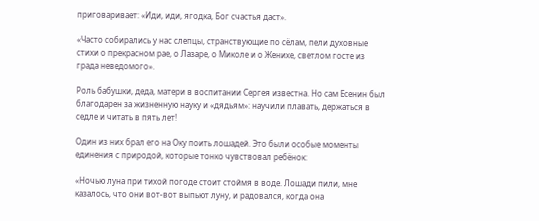приговаривает: «Иди, иди, ягодка, Бог счастья даст».

«Часто собирались у нас слепцы, странствующие по сёлам, пели духовные стихи о прекрасном рае, о Лазаре, о Миколе и о Женихе, светлом госте из града неведомого».

Роль бабушки, деда, матери в воспитании Сергея известна. Но сам Есенин был благодарен за жизненную науку и «дядьям»: научили плавать, держаться в седле и читать в пять лет!

Один из них брал его на Оку поить лошадей. Это были особые моменты единения с природой, которые тонко чувствовал ребёнок:

«Ночью луна при тихой погоде стоит стоймя в воде. Лошади пили, мне казалось, что они вот-вот выпьют луну, и радовался, когда она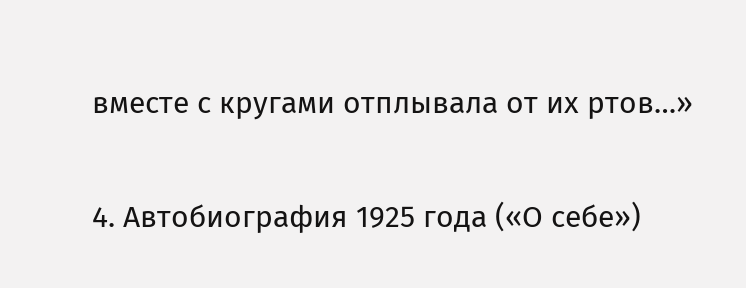вместе с кругами отплывала от их ртов…»

4. Автобиография 1925 года («О себе»)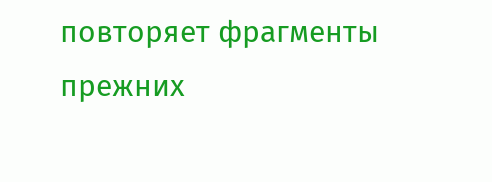повторяет фрагменты прежних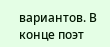вариантов. В конце поэт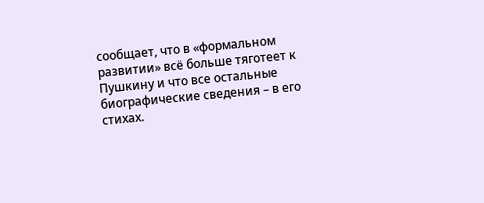сообщает, что в «формальном развитии» всё больше тяготеет к Пушкину и что все остальные биографические сведения – в его стихах.